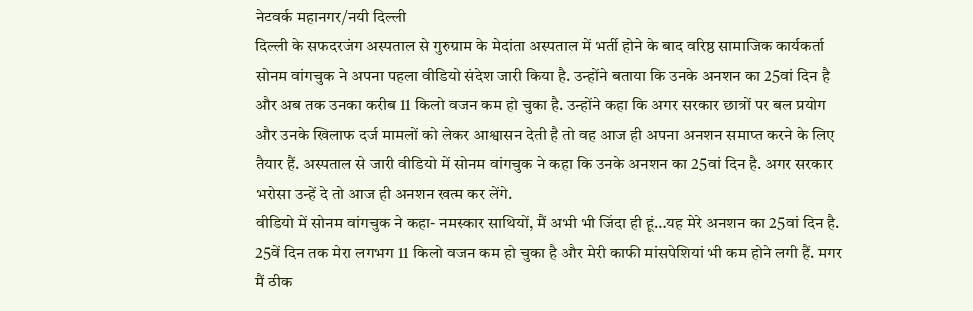नेटवर्क महानगर/नयी दिल्ली
दिल्ली के सफदरजंग अस्पताल से गुरुग्राम के मेदांता अस्पताल में भर्ती होने के बाद वरिष्ठ सामाजिक कार्यकर्ता सोनम वांगचुक ने अपना पहला वीडियो संदेश जारी किया है. उन्होंने बताया कि उनके अनशन का 25वां दिन है और अब तक उनका करीब 11 किलो वजन कम हो चुका है. उन्होंने कहा कि अगर सरकार छात्रों पर बल प्रयोग और उनके खिलाफ दर्ज मामलों को लेकर आश्वासन देती है तो वह आज ही अपना अनशन समाप्त करने के लिए तैयार हैं. अस्पताल से जारी वीडियो में सोनम वांगचुक ने कहा कि उनके अनशन का 25वां दिन है. अगर सरकार भरोसा उन्हें दे तो आज ही अनशन खत्म कर लेंगे.
वीडियो में सोनम वांगचुक ने कहा- नमस्कार साथियों, मैं अभी भी जिंदा ही हूं…यह मेरे अनशन का 25वां दिन है. 25वें दिन तक मेरा लगभग 11 किलो वजन कम हो चुका है और मेरी काफी मांसपेशियां भी कम होने लगी हैं. मगर मैं ठीक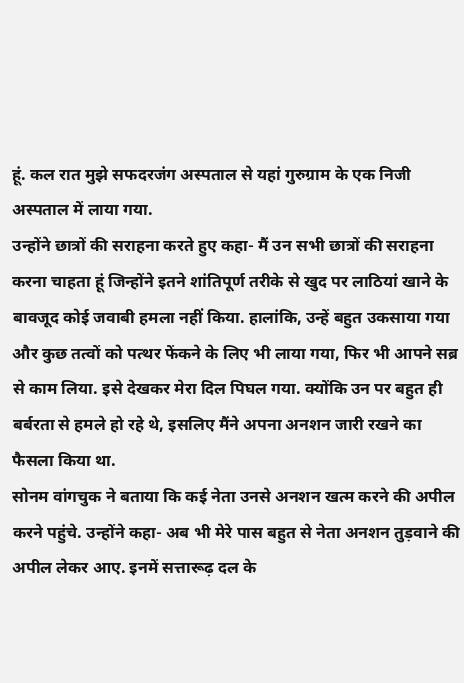हूं. कल रात मुझे सफदरजंग अस्पताल से यहां गुरुग्राम के एक निजी अस्पताल में लाया गया.
उन्होंने छात्रों की सराहना करते हुए कहा- मैं उन सभी छात्रों की सराहना करना चाहता हूं जिन्होंने इतने शांतिपूर्ण तरीके से खुद पर लाठियां खाने के बावजूद कोई जवाबी हमला नहीं किया. हालांकि, उन्हें बहुत उकसाया गया और कुछ तत्वों को पत्थर फेंकने के लिए भी लाया गया, फिर भी आपने सब्र से काम लिया. इसे देखकर मेरा दिल पिघल गया. क्योंकि उन पर बहुत ही बर्बरता से हमले हो रहे थे, इसलिए मैंने अपना अनशन जारी रखने का फैसला किया था.
सोनम वांगचुक ने बताया कि कई नेता उनसे अनशन खत्म करने की अपील करने पहुंचे. उन्होंने कहा- अब भी मेरे पास बहुत से नेता अनशन तुड़वाने की अपील लेकर आए. इनमें सत्तारूढ़ दल के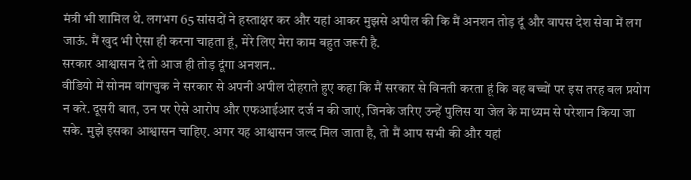मंत्री भी शामिल थे. लगभग 65 सांसदों ने हस्ताक्षर कर और यहां आकर मुझसे अपील की कि मैं अनशन तोड़ दूं और वापस देश सेवा में लग जाऊं. मैं खुद भी ऐसा ही करना चाहता हूं, मेरे लिए मेरा काम बहुत जरूरी है.
सरकार आश्वासन दे तो आज ही तोड़ दूंगा अनशन..
वीडियो में सोनम वांगचुक ने सरकार से अपनी अपील दोहराते हुए कहा कि मैं सरकार से विनती करता हूं कि वह बच्चों पर इस तरह बल प्रयोग न करे. दूसरी बात, उन पर ऐसे आरोप और एफआईआर दर्ज न की जाएं, जिनके जरिए उन्हें पुलिस या जेल के माध्यम से परेशान किया जा सके. मुझे इसका आश्वासन चाहिए. अगर यह आश्वासन जल्द मिल जाता है, तो मैं आप सभी की और यहां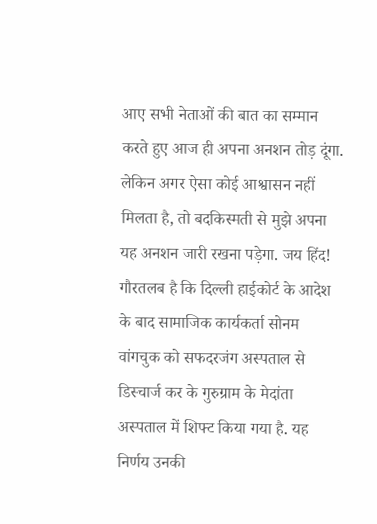आए सभी नेताओं की बात का सम्मान करते हुए आज ही अपना अनशन तोड़ दूंगा. लेकिन अगर ऐसा कोई आश्वासन नहीं मिलता है, तो बदकिस्मती से मुझे अपना यह अनशन जारी रखना पड़ेगा. जय हिंद!
गौरतलब है कि दिल्ली हाईकोर्ट के आदेश के बाद सामाजिक कार्यकर्ता सोनम वांगचुक को सफदरजंग अस्पताल से डिस्चार्ज कर के गुरुग्राम के मेदांता अस्पताल में शिफ्ट किया गया है. यह निर्णय उनकी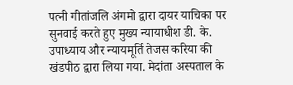पत्नी गीतांजलि अंगमो द्वारा दायर याचिका पर सुनवाई करते हुए मुख्य न्यायाधीश डी. के. उपाध्याय और न्यायमूर्ति तेजस करिया की खंडपीठ द्वारा लिया गया. मेदांता अस्पताल के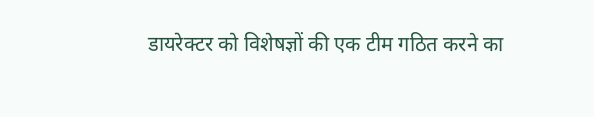डायरेक्टर को विशेषज्ञों की एक टीम गठित करने का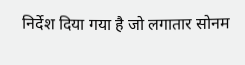निर्देश दिया गया है जो लगातार सोनम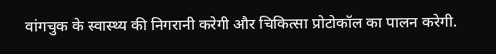वांगचुक के स्वास्थ्य की निगरानी करेगी और चिकित्सा प्रोटोकॉल का पालन करेगी.